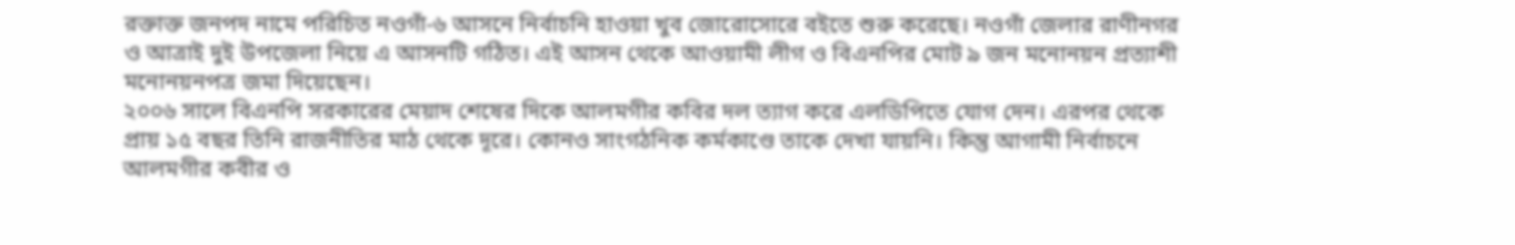রক্তাক্ত জনপদ নামে পরিচিত নওগাঁ-৬ আসনে নির্বাচনি হাওয়া খুব জোরোসোরে বইতে শুরু করেছে। নওগাঁ জেলার রাণীনগর ও আত্রাই দুই উপজেলা নিয়ে এ আসনটি গঠিত। এই আসন থেকে আওয়ামী লীগ ও বিএনপির মোট ৯ জন মনোনয়ন প্রত্যাশী মনোনয়নপত্র জমা দিয়েছেন।
২০০৬ সালে বিএনপি সরকারের মেয়াদ শেষের দিকে আলমগীর কবির দল ত্যাগ করে এলডিপিতে যোগ দেন। এরপর থেকে প্রায় ১৫ বছর তিনি রাজনীতির মাঠ থেকে দূরে। কোনও সাংগঠনিক কর্মকাণ্ডে তাকে দেখা যায়নি। কিন্তু আগামী নির্বাচনে আলমগীর কবীর ও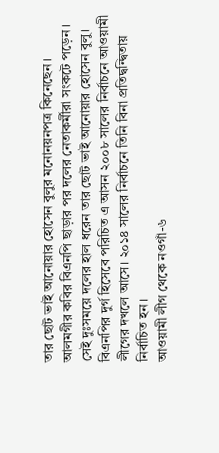তার ছোট ভাই আনোয়ার হোসেন বুলুর মনোনয়নপত্র কিনেছেন।
আলমগীর কবির বিএনপি ছাড়ার পর দলের নেতাকর্মীরা সংকটে পড়েন। সেই দুঃসময়ে দলের হাল ধরেন তার ছোট ভাই আনোয়ার হোসেন বুলু। বিএনপির দুর্গ হিসেবে পরিচিত এ আসন ২০০৮ সালের নির্বাচনে আওয়ামী লীগের দখলে আসে। ২০১৪ সালের নির্বাচনে তিনি বিনা প্রতিদ্বন্দ্বিতায় নির্বাচিত হন।
আওয়ামী লীগ থেকে নওগাঁ-৬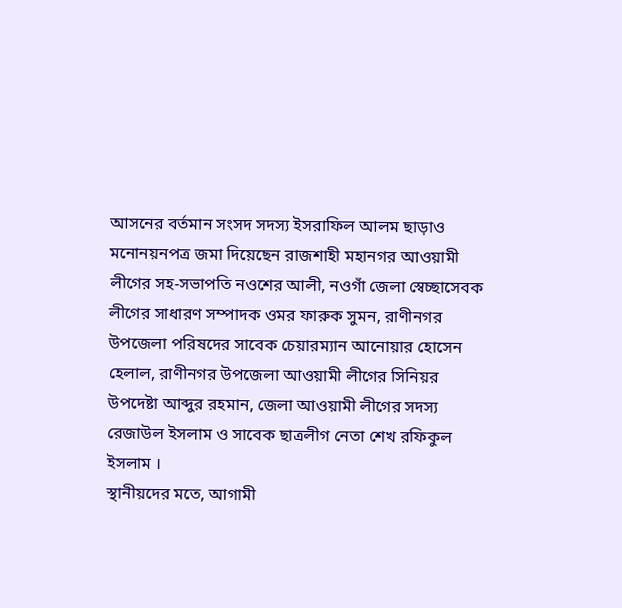আসনের বর্তমান সংসদ সদস্য ইসরাফিল আলম ছাড়াও মনোনয়নপত্র জমা দিয়েছেন রাজশাহী মহানগর আওয়ামী লীগের সহ-সভাপতি নওশের আলী, নওগাঁ জেলা স্বেচ্ছাসেবক লীগের সাধারণ সম্পাদক ওমর ফারুক সুমন, রাণীনগর উপজেলা পরিষদের সাবেক চেয়ারম্যান আনোয়ার হোসেন হেলাল, রাণীনগর উপজেলা আওয়ামী লীগের সিনিয়র উপদেষ্টা আব্দুর রহমান, জেলা আওয়ামী লীগের সদস্য রেজাউল ইসলাম ও সাবেক ছাত্রলীগ নেতা শেখ রফিকুল ইসলাম ।
স্থানীয়দের মতে, আগামী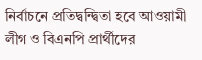নির্বাচনে প্রতিদ্বন্দ্বিতা হবে আওয়ামী লীগ ও বিএনপি প্রার্থীদের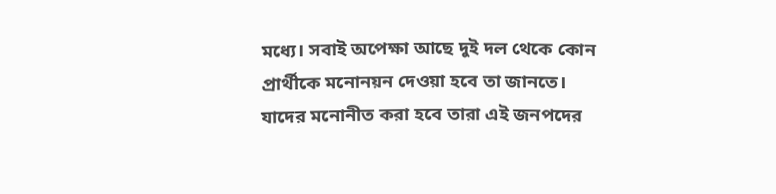মধ্যে। সবাই অপেক্ষা আছে দুই দল থেকে কোন প্রার্থীকে মনোনয়ন দেওয়া হবে তা জানতে। যাদের মনোনীত করা হবে তারা এই জনপদের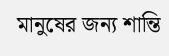মানুষের জন্য শান্তি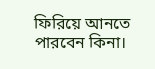ফিরিয়ে আনতে পারবেন কিনা।